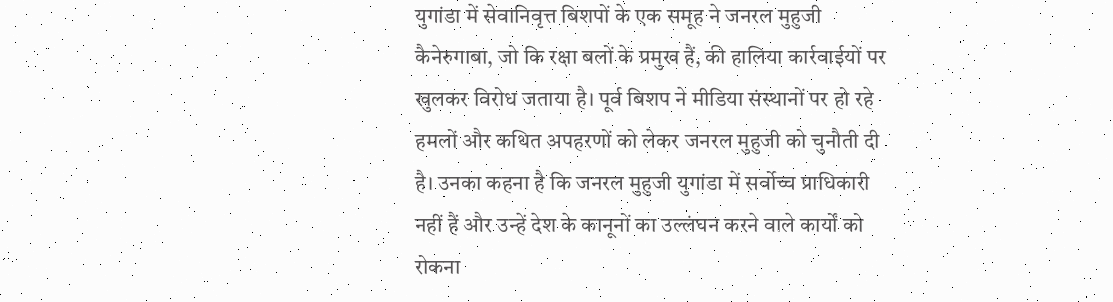युगांडा में सेवानिवृत्त बिशपों के एक समूह ने जनरल मुहुजी कैनेरुगाबा, जो कि रक्षा बलों के प्रमुख हैं, की हालिया कार्रवाईयों पर खुलकर विरोध जताया है। पूर्व बिशप ने मीडिया संस्थानों पर हो रहे हमलों और कथित अपहरणों को लेकर जनरल मुहुजी को चुनौती दी है। उनका कहना है कि जनरल मुहुजी युगांडा में सर्वोच्च प्राधिकारी नहीं हैं और उन्हें देश के कानूनों का उल्लंघन करने वाले कार्यों को रोकना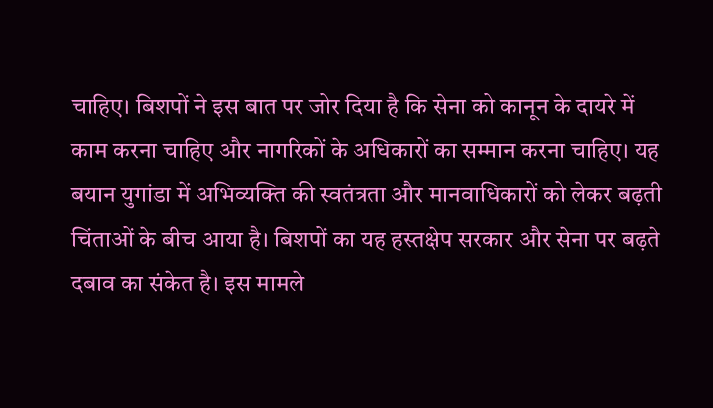चाहिए। बिशपों ने इस बात पर जोर दिया है कि सेना को कानून के दायरे में काम करना चाहिए और नागरिकों के अधिकारों का सम्मान करना चाहिए। यह बयान युगांडा में अभिव्यक्ति की स्वतंत्रता और मानवाधिकारों को लेकर बढ़ती चिंताओं के बीच आया है। बिशपों का यह हस्तक्षेप सरकार और सेना पर बढ़ते दबाव का संकेत है। इस मामले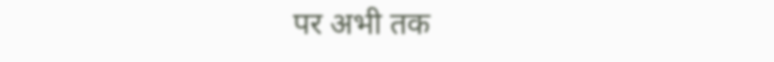पर अभी तक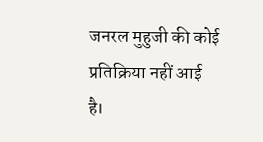जनरल मुहुजी की कोई प्रतिक्रिया नहीं आई है।